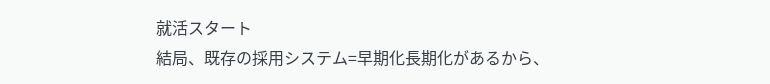就活スタート
結局、既存の採用システム=早期化長期化があるから、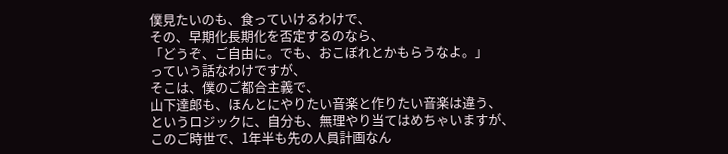僕見たいのも、食っていけるわけで、
その、早期化長期化を否定するのなら、
「どうぞ、ご自由に。でも、おこぼれとかもらうなよ。」
っていう話なわけですが、
そこは、僕のご都合主義で、
山下達郎も、ほんとにやりたい音楽と作りたい音楽は違う、
というロジックに、自分も、無理やり当てはめちゃいますが、
このご時世で、1年半も先の人員計画なん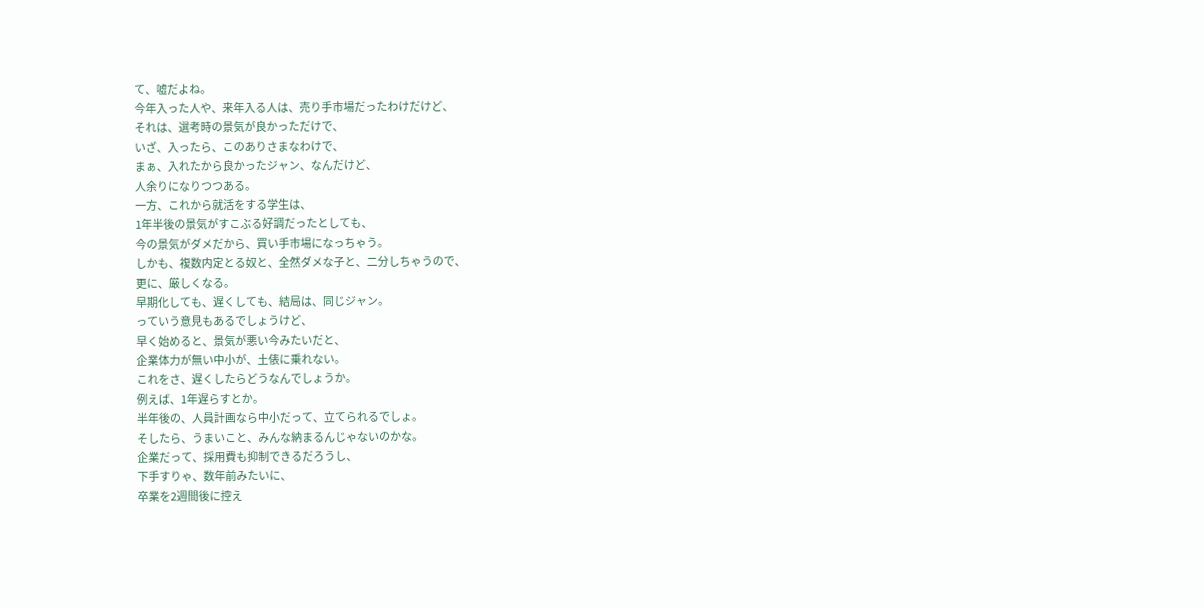て、嘘だよね。
今年入った人や、来年入る人は、売り手市場だったわけだけど、
それは、選考時の景気が良かっただけで、
いざ、入ったら、このありさまなわけで、
まぁ、入れたから良かったジャン、なんだけど、
人余りになりつつある。
一方、これから就活をする学生は、
1年半後の景気がすこぶる好調だったとしても、
今の景気がダメだから、買い手市場になっちゃう。
しかも、複数内定とる奴と、全然ダメな子と、二分しちゃうので、
更に、厳しくなる。
早期化しても、遅くしても、結局は、同じジャン。
っていう意見もあるでしょうけど、
早く始めると、景気が悪い今みたいだと、
企業体力が無い中小が、土俵に乗れない。
これをさ、遅くしたらどうなんでしょうか。
例えば、1年遅らすとか。
半年後の、人員計画なら中小だって、立てられるでしょ。
そしたら、うまいこと、みんな納まるんじゃないのかな。
企業だって、採用費も抑制できるだろうし、
下手すりゃ、数年前みたいに、
卒業を2週間後に控え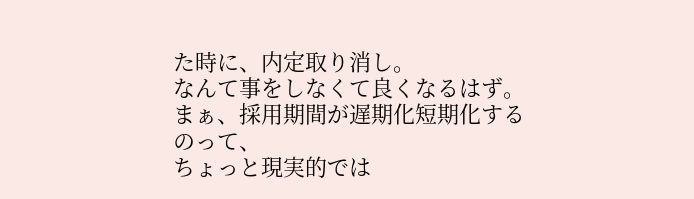た時に、内定取り消し。
なんて事をしなくて良くなるはず。
まぁ、採用期間が遅期化短期化するのって、
ちょっと現実的では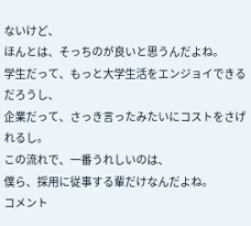ないけど、
ほんとは、そっちのが良いと思うんだよね。
学生だって、もっと大学生活をエンジョイできるだろうし、
企業だって、さっき言ったみたいにコストをさげれるし。
この流れで、一番うれしいのは、
僕ら、採用に従事する輩だけなんだよね。
コメント